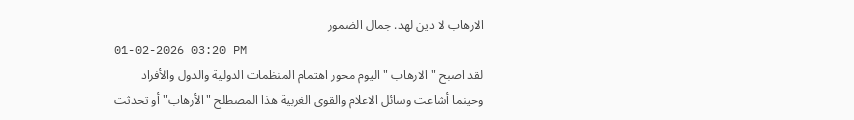الارهاب لا دين لهد. جمال الضمور
01-02-2026 03:20 PM
لقد اصبح " الارهاب " اليوم محور اهتمام المنظمات الدولية والدول والأفراد وحينما أشاعت وسائل الاعلام والقوى الغربية هذا المصطلح "الأرهاب" أو تحدثت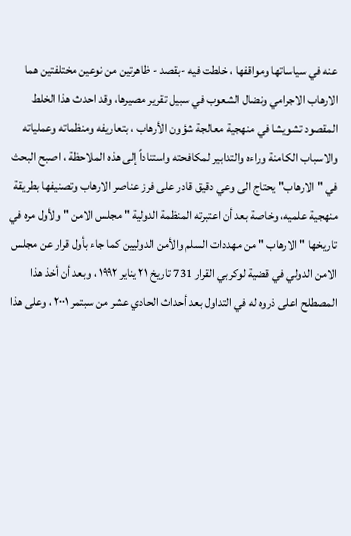عنه في سياساتها ومواقفها ، خلطت فيه -بقصد - ظاهرتين من نوعين مختلفتين هما الارهاب الاجرامي ونضال الشعوب في سبيل تقرير مصيرها، وقد احدث هذا الخلط المقصود تشويشا في منهجية معالجة شؤون الأرهاب ، بتعاريفه ومنظماته وعملياته والاسباب الكامنة وراءه والتدابير لمكافحته واستناداً إلى هذه الملاحظة ، اصبح البحث في " الارهاب" يحتاج الى وعي دقيق قادر على فرز عناصر الارهاب وتصنيفها بطريقة منهجية علميه، وخاصة بعد أن اعتبرته المنظمة الدولية " مجلس الامن " ولأول مره في تاريخها " الارهاب " من مهددات السلم والأمن الدوليين كما جاء بأول قرار عن مجلس الامن الدولي في قضية لوكربي القرار 731 تاريخ ٢١ يناير ١٩٩٢ ، وبعد أن أخذ هذا المصطلح اعلى ذروه له في التداول بعد أحداث الحادي عشر من سبتمر ٢٠٠١ ، وعلى هذا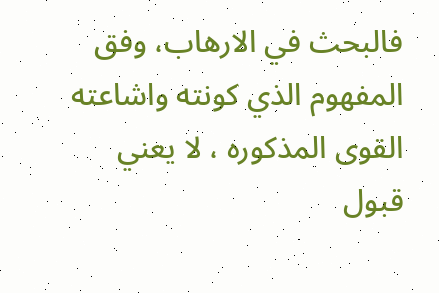فالبحث في الارهاب، وفق المفهوم الذي كونته واشاعته القوى المذكوره ، لا يعني قبول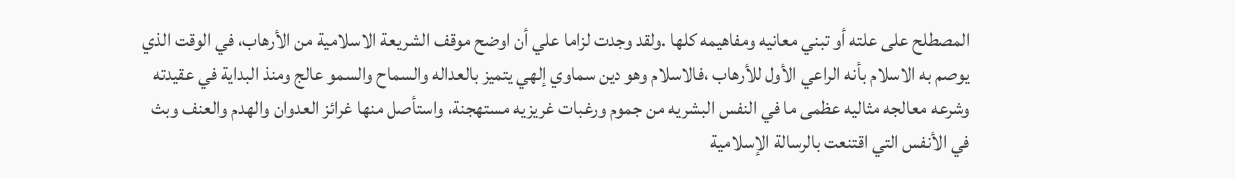المصطلح على علته أو تبني معانيه ومفاهيمه كلها .ولقد وجدت لزاما علي أن اوضح موقف الشريعة الاسلامية من الأرهاب، في الوقت الذي يوصم به الاسلام بأنه الراعي الأول للأرهاب ،فالاسلام وهو دين سماوي إلهي يتميز بالعداله والسماح والسمو عالج ومنذ البداية في عقيدته وشرعه معالجه مثاليه عظمى ما في النفس البشريه من جموم ورغبات غريزيه مستهجنة، واستأصل منها غرائز العدوان والهدم والعنف وبث في الأنفس التي اقتنعت بالرسالة الإسلامية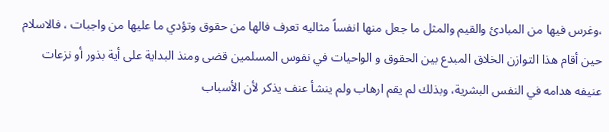،وغرس فيها من المبادئ والقيم والمثل ما جعل منها انفساً مثاليه تعرف فالها من حقوق وتؤدي ما عليها من واجبات ، فالاسلام حين أقام هذا التوازن الخلاق المبدع بين الحقوق و الواحيات في نفوس المسلمين قضى ومنذ البداية على أية بذور أو نزعات عنيفه هدامه في النفس البشرية، وبذلك لم يقم ارهاب ولم ينشأ عنف يذكر لأن الأسباب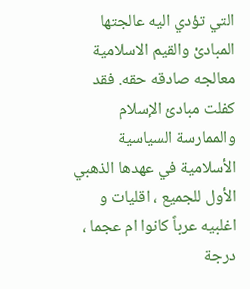التي تؤدي اليه عالجتها المبادىْ والقيم الاسلامية معالجه صادقه حقه. فقد كفلت مبادئ الإسلام والممارسة السياسية الأسلامية في عهدها الذهبي الأول للجميع ، اقليات و اغلبيه عرباً كانوا ام عجما ، درجة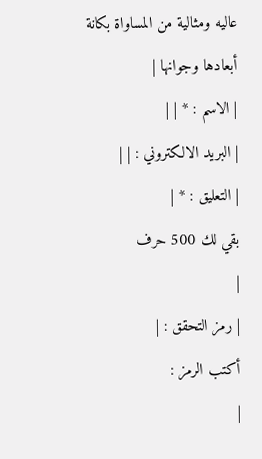عاليه ومثالية من المساواة بكانة أبعادها وجوانها |
| الاسم : * | |
| البريد الالكتروني : | |
| التعليق : * |
بقي لك 500 حرف
|
| رمز التحقق : |
أكتب الرمز :
|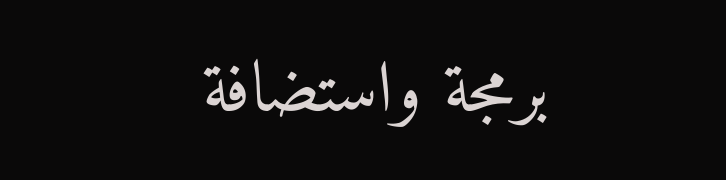برمجة واستضافة